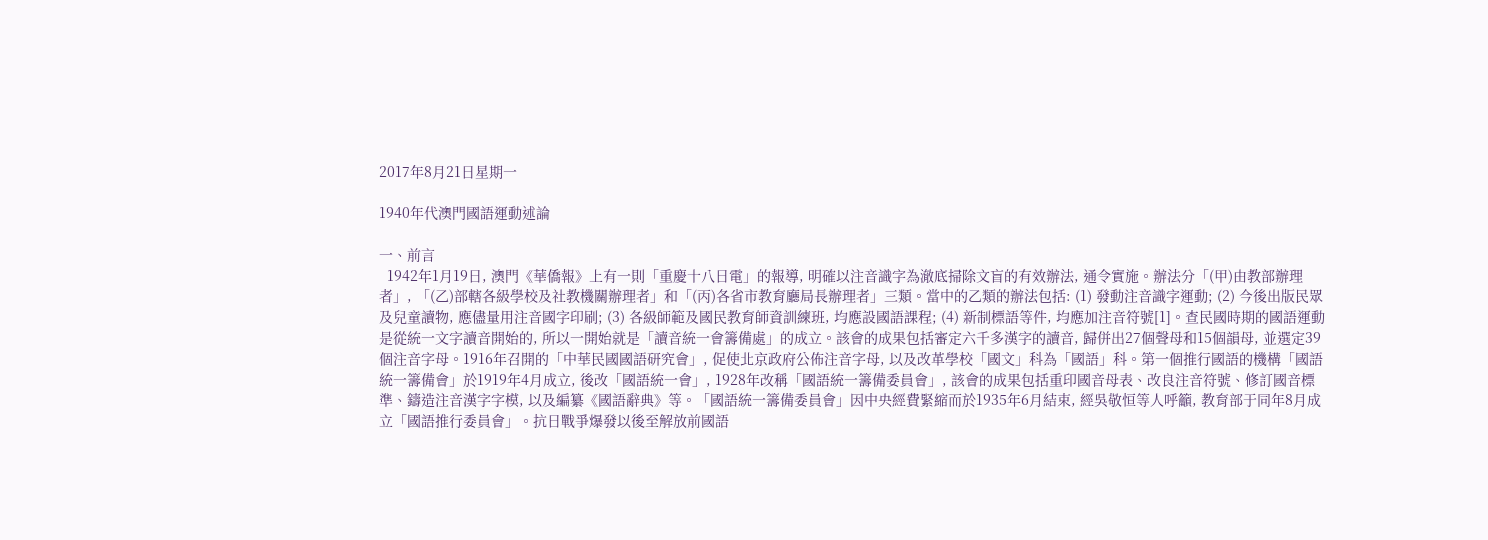2017年8月21日星期一

1940年代澳門國語運動述論

一、前言
  1942年1月19日, 澳門《華僑報》上有一則「重慶十八日電」的報導, 明確以注音識字為澈底掃除文盲的有效辦法, 通令實施。辦法分「(甲)由教部辦理者」, 「(乙)部轄各級學校及社教機關辦理者」和「(丙)各省市教育廳局長辦理者」三類。當中的乙類的辦法包括: (1) 發動注音識字運動; (2) 今後出版民眾及兒童讀物, 應儘量用注音國字印刷; (3) 各級師範及國民教育師資訓練班, 均應設國語課程; (4) 新制標語等件, 均應加注音符號[1]。查民國時期的國語運動是從統一文字讀音開始的, 所以一開始就是「讀音統一會籌備處」的成立。該會的成果包括審定六千多漢字的讀音, 歸併出27個聲母和15個韻母, 並選定39個注音字母。1916年召開的「中華民國國語研究會」, 促使北京政府公佈注音字母, 以及改革學校「國文」科為「國語」科。第一個推行國語的機構「國語統一籌備會」於1919年4月成立, 後改「國語統一會」, 1928年改稱「國語統一籌備委員會」, 該會的成果包括重印國音母表、改良注音符號、修訂國音標準、鑄造注音漢字字模, 以及編纂《國語辭典》等。「國語統一籌備委員會」因中央經費緊縮而於1935年6月結束, 經吳敬恒等人呼籲, 教育部于同年8月成立「國語推行委員會」。抗日戰爭爆發以後至解放前國語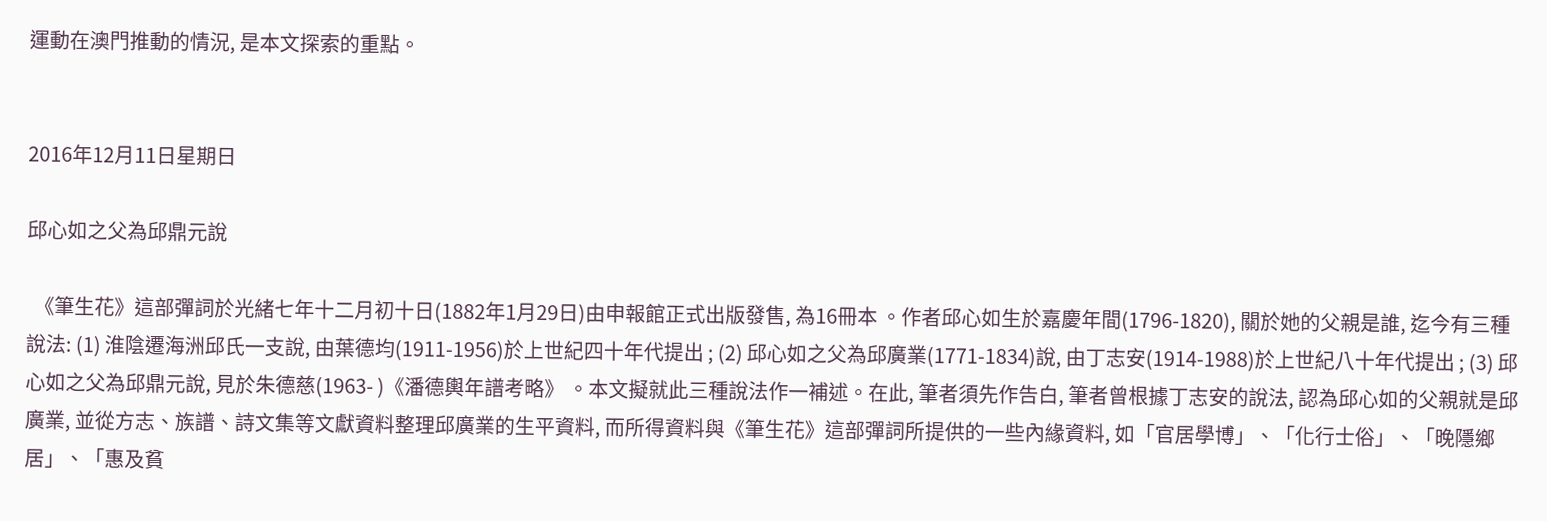運動在澳門推動的情況, 是本文探索的重點。


2016年12月11日星期日

邱心如之父為邱鼎元說

  《筆生花》這部彈詞於光緒七年十二月初十日(1882年1月29日)由申報館正式出版發售, 為16冊本 。作者邱心如生於嘉慶年間(1796-1820), 關於她的父親是誰, 迄今有三種說法: (1) 淮陰遷海洲邱氏一支說, 由葉德均(1911-1956)於上世紀四十年代提出 ; (2) 邱心如之父為邱廣業(1771-1834)說, 由丁志安(1914-1988)於上世紀八十年代提出 ; (3) 邱心如之父為邱鼎元說, 見於朱德慈(1963- )《潘德輿年譜考略》 。本文擬就此三種說法作一補述。在此, 筆者須先作告白, 筆者曾根據丁志安的說法, 認為邱心如的父親就是邱廣業, 並從方志、族譜、詩文集等文獻資料整理邱廣業的生平資料, 而所得資料與《筆生花》這部彈詞所提供的一些內緣資料, 如「官居學博」、「化行士俗」、「晚隱鄉居」、「惠及貧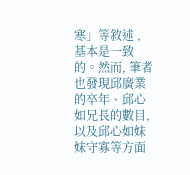寒」等敘述 , 基本是一致的。然而, 筆者也發現邱廣業的卒年、邱心如兄長的數目, 以及邱心如妹妹守寡等方面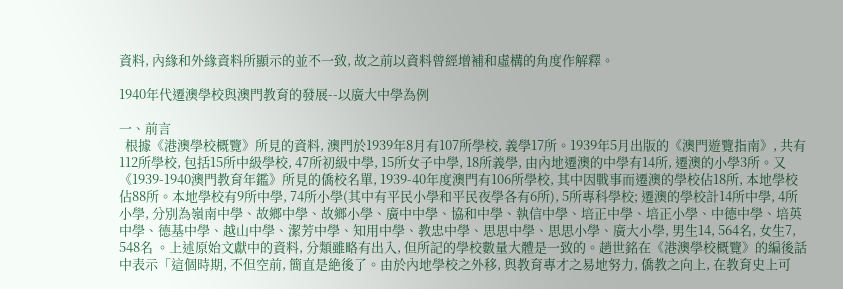資料, 內緣和外緣資料所顯示的並不一致, 故之前以資料曾經增補和虛構的角度作解釋。

1940年代遷澳學校與澳門教育的發展--以廣大中學為例

一、前言
  根據《港澳學校概覽》所見的資料, 澳門於1939年8月有107所學校, 義學17所。1939年5月出版的《澳門遊覽指南》, 共有112所學校, 包括15所中級學校, 47所初級中學, 15所女子中學, 18所義學, 由內地遷澳的中學有14所, 遷澳的小學3所。又《1939-1940澳門教育年鑑》所見的僑校名單, 1939-40年度澳門有106所學校, 其中因戰事而遷澳的學校佔18所, 本地學校佔88所。本地學校有9所中學, 74所小學(其中有平民小學和平民夜學各有6所), 5所專科學校; 遷澳的學校計14所中學, 4所小學, 分別為嶺南中學、故鄉中學、故鄉小學、廣中中學、協和中學、執信中學、培正中學、培正小學、中德中學、培英中學、德基中學、越山中學、潔芳中學、知用中學、教忠中學、思思中學、思思小學、廣大小學, 男生14, 564名, 女生7, 548名 。上述原始文獻中的資料, 分類雖略有出入, 但所記的學校數量大體是一致的。趙世銘在《港澳學校概覽》的編後話中表示「這個時期, 不但空前, 簡直是絶後了。由於內地學校之外移, 與教育專才之易地努力, 僑教之向上, 在教育史上可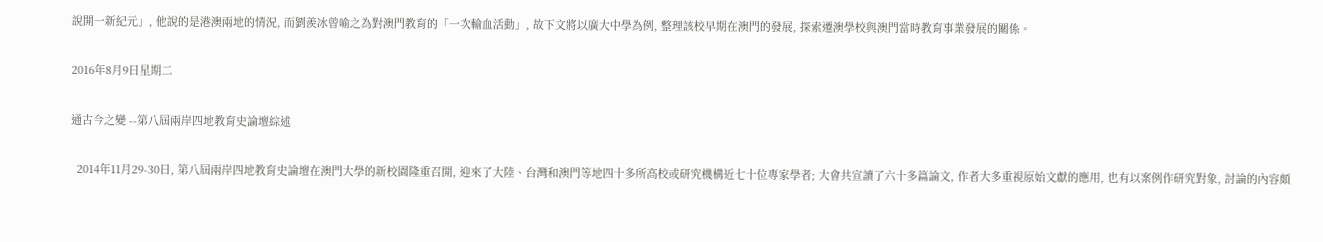說開一新紀元」, 他說的是港澳兩地的情況, 而劉羨冰曾喻之為對澳門教育的「一次輸血活動」, 故下文將以廣大中學為例, 整理該校早期在澳門的發展, 探索遷澳學校與澳門當時教育事業發展的關係。

2016年8月9日星期二

通古今之變 --第八屆兩岸四地教育史論壇綜述

  2014年11月29-30日, 第八屆兩岸四地教育史論壇在澳門大學的新校園隆重召開, 迎來了大陸、台灣和澳門等地四十多所高校或研究機構近七十位專家學者; 大會共宣讀了六十多篇論文, 作者大多重視原始文獻的應用, 也有以案例作研究對象, 討論的內容頗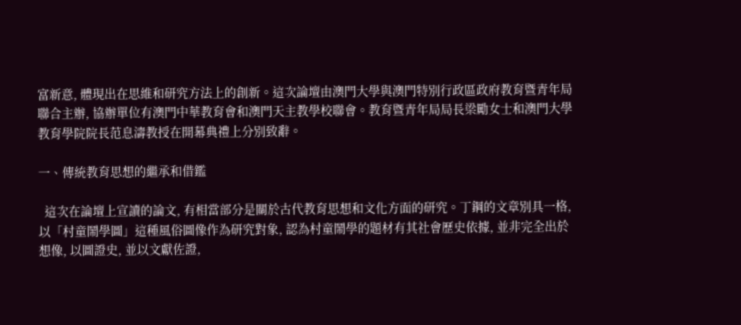富新意, 體現出在思維和研究方法上的創新。這次論壇由澳門大學與澳門特別行政區政府教育暨青年局聯合主辦, 協辦單位有澳門中華教育會和澳門天主教學校聯會。教育暨青年局局長梁勵女士和澳門大學教育學院院長范息濤教授在開幕典禮上分別致辭。

一、傳統教育思想的繼承和借鑑

  這次在論壇上宣讀的論文, 有相當部分是關於古代教育思想和文化方面的研究。丁鋼的文章別具一格, 以「村童鬧學圖」這種風俗圖像作為研究對象, 認為村童鬧學的題材有其社會歷史依據, 並非完全出於想像, 以圖證史, 並以文獻佐證,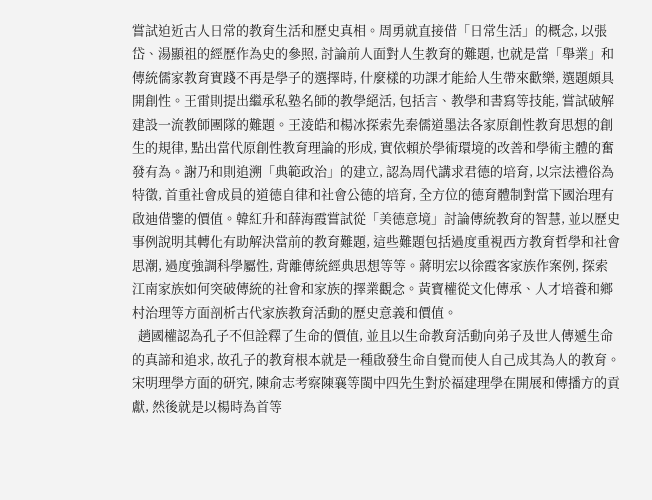嘗試迫近古人日常的教育生活和歷史真相。周勇就直接借「日常生活」的概念, 以張岱、湯顯祖的經歷作為史的參照, 討論前人面對人生教育的難題, 也就是當「舉業」和傳統儒家教育實踐不再是學子的選擇時, 什麼樣的功課才能給人生帶來歡樂, 選題頗具開創性。王雷則提出繼承私塾名師的教學絕活, 包括言、教學和書寫等技能, 嘗試破解建設一流教師團隊的難題。王淩皓和楊冰探索先秦儒道墨法各家原創性教育思想的創生的規律, 點出當代原創性教育理論的形成, 實依賴於學術環境的改善和學術主體的奮發有為。謝乃和則追溯「典範政治」的建立, 認為周代講求君德的培育, 以宗法禮俗為特徵, 首重社會成員的道德自律和社會公德的培育, 全方位的德育體制對當下國治理有啟迪借鑒的價值。韓紅升和薛海霞嘗試從「美德意境」討論傳統教育的智慧, 並以歷史事例說明其轉化有助解決當前的教育難題, 這些難題包括過度重視西方教育哲學和社會思潮, 過度強調科學屬性, 背離傳統經典思想等等。蔣明宏以徐霞客家族作案例, 探索江南家族如何突破傳統的社會和家族的擇業觀念。黃寶權從文化傳承、人才培養和鄉村治理等方面剖析古代家族教育活動的歷史意義和價值。
  趙國權認為孔子不但詮釋了生命的價值, 並且以生命教育活動向弟子及世人傳遞生命的真諦和追求, 故孔子的教育根本就是一種啟發生命自覺而使人自己成其為人的教育。宋明理學方面的研究, 陳俞志考察陳襄等閩中四先生對於福建理學在開展和傳播方的貢獻, 然後就是以楊時為首等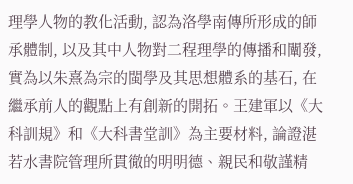理學人物的教化活動, 認為洛學南傳所形成的師承體制, 以及其中人物對二程理學的傳播和闡發, 實為以朱熹為宗的閩學及其思想體系的基石, 在繼承前人的觀點上有創新的開拓。王建軍以《大科訓規》和《大科書堂訓》為主要材料, 論證湛若水書院管理所貫徹的明明德、親民和敬謹精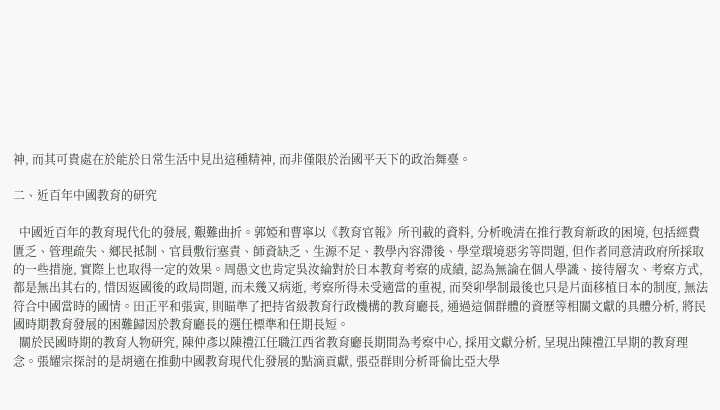神, 而其可貴處在於能於日常生活中見出這種精神, 而非僅限於治國平天下的政治舞臺。

二、近百年中國教育的研究

  中國近百年的教育現代化的發展, 艱難曲折。郭婭和曹寧以《教育官報》所刊載的資料, 分析晚清在推行教育新政的困境, 包括經費匱乏、管理疏失、鄉民抵制、官員敷衍塞責、師資缺乏、生源不足、教學內容滯後、學堂環境惡劣等問題, 但作者同意清政府所採取的一些措施, 實際上也取得一定的效果。周愚文也肯定吳汝綸對於日本教育考察的成績, 認為無論在個人學識、接待層次、考察方式, 都是無出其右的, 惜因返國後的政局問題, 而未幾又病逝, 考察所得未受適當的重視, 而癸卯學制最後也只是片面移植日本的制度, 無法符合中國當時的國情。田正平和張寅, 則瞄準了把持省級教育行政機構的教育廳長, 通過這個群體的資歷等相關文獻的具體分析, 將民國時期教育發展的困難歸因於教育廳長的選任標準和任期長短。
  關於民國時期的教育人物研究, 陳仲彥以陳禮江任職江西省教育廳長期間為考察中心, 採用文獻分析, 呈現出陳禮江早期的教育理念。張耀宗探討的是胡適在推動中國教育現代化發展的點滴貢獻, 張亞群則分析哥倫比亞大學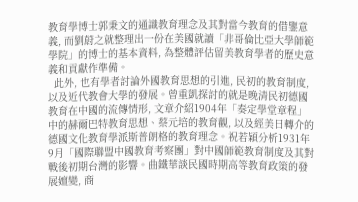教育學博士郭秉文的通識教育理念及其對當今教育的借鑒意義, 而劉蔚之就整理出一份在美國就讀「非哥倫比亞大學師範學院」的博士的基本資料, 為整體評估留美教育學者的歷史意義和貢獻作準備。
  此外, 也有學者討論外國教育思想的引進, 民初的教育制度, 以及近代教會大學的發展。曾重凱探討的就是晚清民初德國教育在中國的流傳情形, 文章介紹1904年「奏定學堂章程」中的赫爾巴特教育思想、蔡元培的教育觀, 以及經美日轉介的德國文化教育學派斯普朗格的教育理念。祝若穎分析1931年9月「國際聯盟中國教育考察團」對中國師範教育制度及其對戰後初期台灣的影響。曲鐵華談民國時期高等教育政策的發展嬗變, 商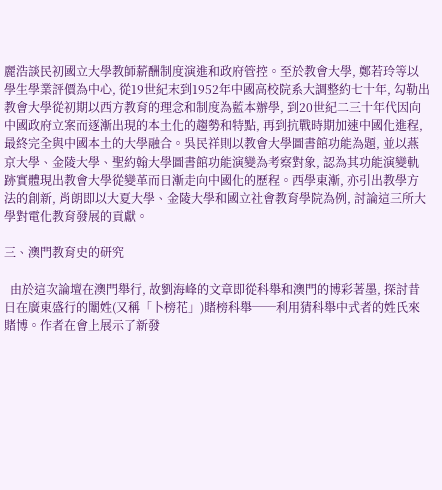麗浩談民初國立大學教師薪酬制度演進和政府管控。至於教會大學, 鄭若玲等以學生學業評價為中心, 從19世紀末到1952年中國高校院系大調整約七十年, 勾勒出教會大學從初期以西方教育的理念和制度為藍本辦學, 到20世紀二三十年代因向中國政府立案而逐漸出現的本土化的趨勢和特點, 再到抗戰時期加速中國化進程, 最終完全與中國本土的大學融合。吳民祥則以教會大學圖書館功能為題, 並以燕京大學、金陵大學、聖約翰大學圖書館功能演變為考察對象, 認為其功能演變軌跡實體現出教會大學從變革而日漸走向中國化的歷程。西學東漸, 亦引出教學方法的創新, 肖朗即以大夏大學、金陵大學和國立社會教育學院為例, 討論這三所大學對電化教育發展的貢獻。

三、澳門教育史的研究

  由於這次論壇在澳門舉行, 故劉海峰的文章即從科舉和澳門的博彩著墨, 探討昔日在廣東盛行的闈姓(又稱「卜榜花」)賭榜科舉──利用猜科舉中式者的姓氏來賭博。作者在會上展示了新發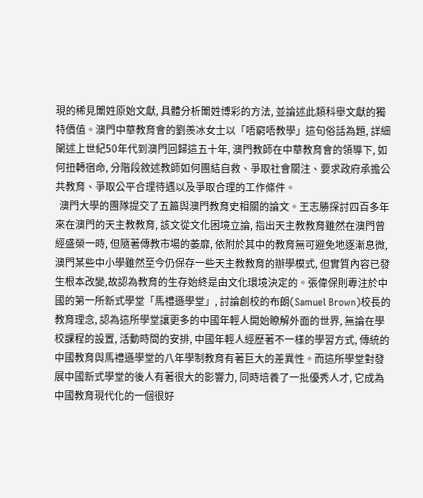現的稀見闈姓原始文獻, 具體分析闈姓博彩的方法, 並論述此類科舉文獻的獨特價值。澳門中華教育會的劉羨冰女士以「唔窮唔教學」這句俗話為題, 詳細闡述上世紀50年代到澳門回歸這五十年, 澳門教師在中華教育會的領導下, 如何扭轉宿命, 分階段敘述教師如何團結自救、爭取社會關注、要求政府承擔公共教育、爭取公平合理待遇以及爭取合理的工作條件。
  澳門大學的團隊提交了五篇與澳門教育史相關的論文。王志勝探討四百多年來在澳門的天主教教育, 該文從文化困境立論, 指出天主教教育雖然在澳門曾經盛榮一時, 但隨著傳教市場的萎靡, 依附於其中的教育無可避免地逐漸息微,澳門某些中小學雖然至今仍保存一些天主教教育的辦學模式, 但實質內容已發生根本改變,故認為教育的生存始終是由文化環境決定的。張偉保則專注於中國的第一所新式學堂「馬禮遜學堂」, 討論創校的布朗(Samuel Brown)校長的教育理念, 認為這所學堂讓更多的中國年輕人開始瞭解外面的世界, 無論在學校課程的設置, 活動時間的安排, 中國年輕人經歷著不一樣的學習方式, 傳統的中國教育與馬禮遜學堂的八年學制教育有著巨大的差異性。而這所學堂對發展中國新式學堂的後人有著很大的影響力, 同時培養了一批優秀人才, 它成為中國教育現代化的一個很好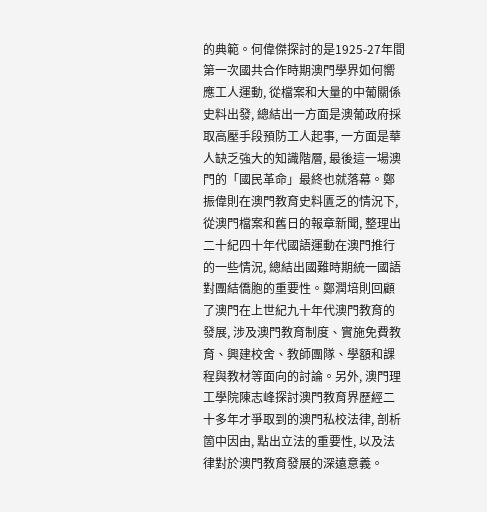的典範。何偉傑探討的是1925-27年間第一次國共合作時期澳門學界如何嚮應工人運動, 從檔案和大量的中葡關係史料出發, 總結出一方面是澳葡政府採取高壓手段預防工人起事, 一方面是華人缺乏強大的知識階層, 最後這一場澳門的「國民革命」最終也就落幕。鄭振偉則在澳門教育史料匱乏的情況下, 從澳門檔案和舊日的報章新聞, 整理出二十紀四十年代國語運動在澳門推行的一些情況, 總結出國難時期統一國語對團結僑胞的重要性。鄭潤培則回顧了澳門在上世紀九十年代澳門教育的發展, 涉及澳門教育制度、實施免費教育、興建校舍、教師團隊、學額和課程與教材等面向的討論。另外, 澳門理工學院陳志峰探討澳門教育界歷經二十多年才爭取到的澳門私校法律, 剖析箇中因由, 點出立法的重要性, 以及法律對於澳門教育發展的深遠意義。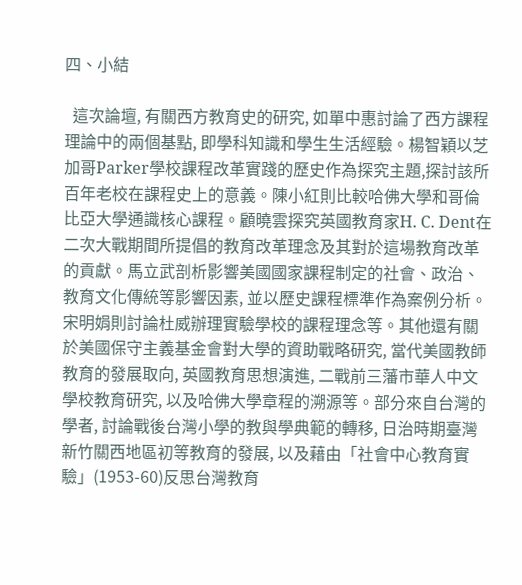四、小結

  這次論壇, 有關西方教育史的研究, 如單中惠討論了西方課程理論中的兩個基點, 即學科知識和學生生活經驗。楊智穎以芝加哥Parker學校課程改革實踐的歷史作為探究主題,探討該所百年老校在課程史上的意義。陳小紅則比較哈佛大學和哥倫比亞大學通識核心課程。顧曉雲探究英國教育家H. C. Dent在二次大戰期間所提倡的教育改革理念及其對於這場教育改革的貢獻。馬立武剖析影響美國國家課程制定的社會、政治、教育文化傳統等影響因素, 並以歷史課程標準作為案例分析。宋明娟則討論杜威辦理實驗學校的課程理念等。其他還有關於美國保守主義基金會對大學的資助戰略研究, 當代美國教師教育的發展取向, 英國教育思想演進, 二戰前三藩市華人中文學校教育研究, 以及哈佛大學章程的溯源等。部分來自台灣的學者, 討論戰後台灣小學的教與學典範的轉移, 日治時期臺灣新竹關西地區初等教育的發展, 以及藉由「社會中心教育實驗」(1953-60)反思台灣教育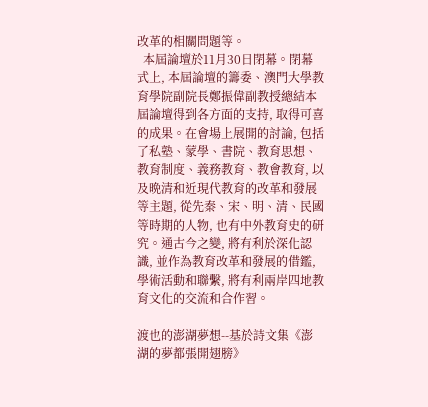改革的相關問題等。
  本屆論壇於11月30日閉幕。閉幕式上, 本屆論壇的籌委、澳門大學教育學院副院長鄭振偉副教授總結本屆論壇得到各方面的支持, 取得可喜的成果。在會場上展開的討論, 包括了私塾、蒙學、書院、教育思想、教育制度、義務教育、教會教育, 以及晩清和近現代教育的改革和發展等主題, 從先秦、宋、明、清、民國等時期的人物, 也有中外教育史的研究。通古今之變, 將有利於深化認識, 並作為教育改革和發展的借鑑, 學術活動和聯繫, 將有利兩岸四地教育文化的交流和合作習。

渡也的澎湖夢想--基於詩文集《澎湖的夢都張開翅膀》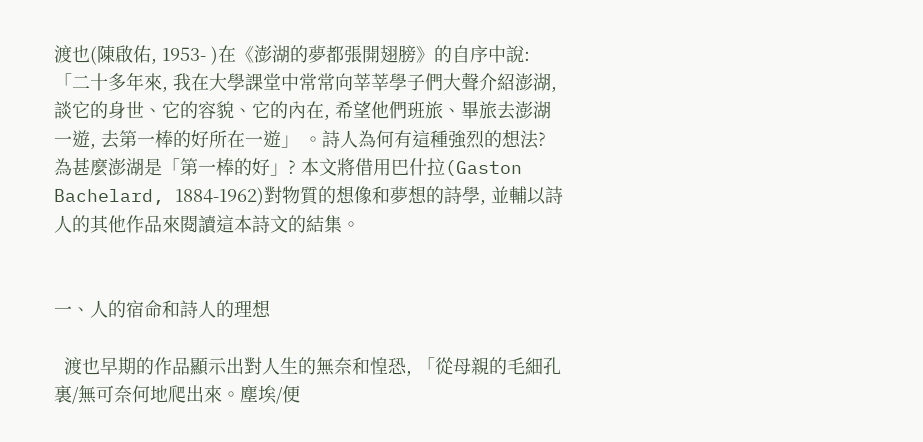渡也(陳啟佑, 1953- )在《澎湖的夢都張開翅膀》的自序中說: 「二十多年來, 我在大學課堂中常常向莘莘學子們大聲介紹澎湖, 談它的身世、它的容貌、它的內在, 希望他們班旅、畢旅去澎湖一遊, 去第一棒的好所在一遊」 。詩人為何有這種強烈的想法? 為甚麼澎湖是「第一棒的好」? 本文將借用巴什拉(Gaston Bachelard, 1884-1962)對物質的想像和夢想的詩學, 並輔以詩人的其他作品來閱讀這本詩文的結集。


一、人的宿命和詩人的理想

  渡也早期的作品顯示出對人生的無奈和惶恐, 「從母親的毛細孔裏/無可奈何地爬出來。塵埃/便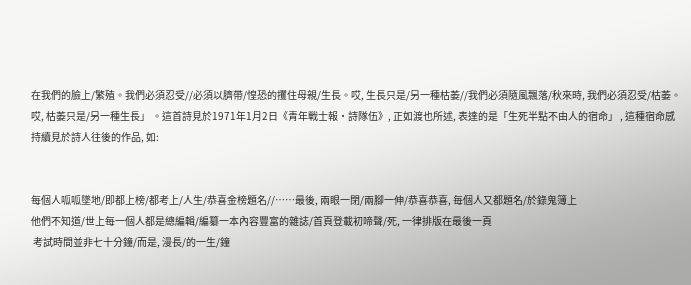在我們的臉上/繁殖。我們必須忍受//必須以臍帶/惶恐的攫住母親/生長。哎, 生長只是/另一種枯萎//我們必須隨風飄落/秋來時, 我們必須忍受/枯萎。哎, 枯萎只是/另一種生長」 。這首詩見於1971年1月2日《青年戰士報‧詩隊伍》, 正如渡也所述, 表達的是「生死半點不由人的宿命」 , 這種宿命感持續見於詩人往後的作品, 如:


每個人呱呱墜地/即都上榜/都考上/人生/恭喜金榜題名//……最後, 兩眼一閉/兩腳一伸/恭喜恭喜, 毎個人又都題名/於錄鬼簿上
他們不知道/世上每一個人都是總編輯/編纂一本內容豐富的雜誌/首頁登載初啼聲/死, 一律排版在最後一頁
 考試時間並非七十分鐘/而是, 漫長/的一生/鐘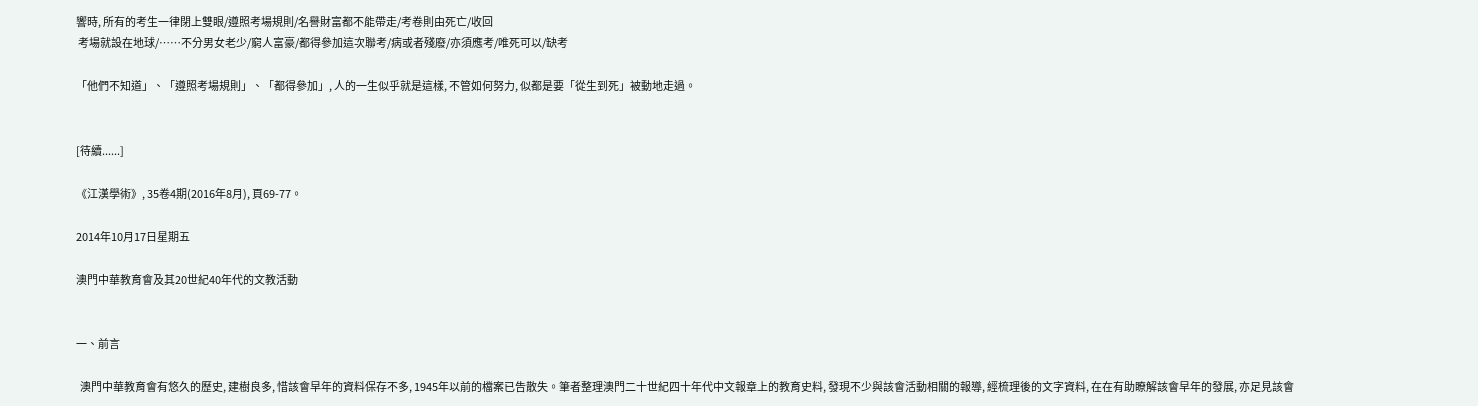響時, 所有的考生一律閉上雙眼/遵照考場規則/名譽財富都不能帶走/考卷則由死亡/收回
 考場就設在地球/……不分男女老少/窮人富豪/都得參加這次聯考/病或者殘廢/亦須應考/唯死可以/缺考

「他們不知道」、「遵照考場規則」、「都得參加」, 人的一生似乎就是這樣, 不管如何努力, 似都是要「從生到死」被動地走過。


[待續......]

《江漢學術》, 35卷4期(2016年8月), 頁69-77。

2014年10月17日星期五

澳門中華教育會及其20世紀40年代的文教活動


一、前言

  澳門中華教育會有悠久的歷史, 建樹良多, 惜該會早年的資料保存不多, 1945年以前的檔案已告散失。筆者整理澳門二十世紀四十年代中文報章上的教育史料, 發現不少與該會活動相關的報導, 經梳理後的文字資料, 在在有助瞭解該會早年的發展, 亦足見該會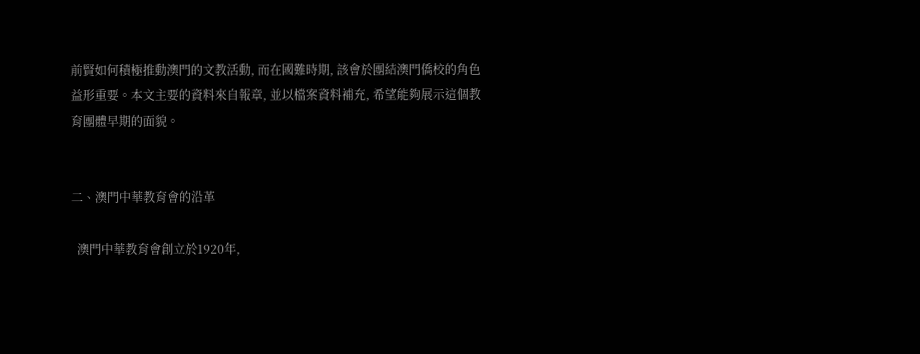前賢如何積極推動澳門的文教活動, 而在國難時期, 該會於團結澳門僑校的角色益形重要。本文主要的資料來自報章, 並以檔案資料補充, 希望能夠展示這個教育團體早期的面貌。


二、澳門中華教育會的沿革

  澳門中華教育會創立於1920年,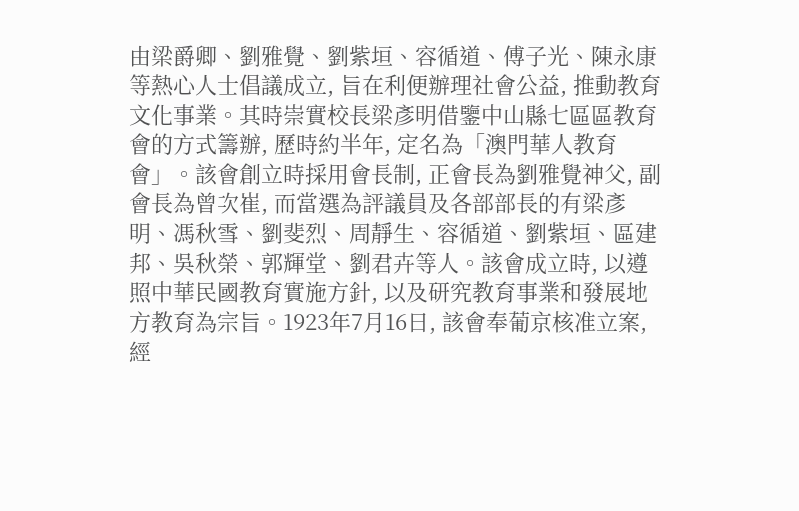由梁爵卿、劉雅覺、劉紫垣、容循道、傅子光、陳永康等熱心人士倡議成立, 旨在利便辦理社會公益, 推動教育文化事業。其時崇實校長梁彥明借鑒中山縣七區區教育會的方式籌辦, 歷時約半年, 定名為「澳門華人教育會」。該會創立時採用會長制, 正會長為劉雅覺神父, 副會長為曾次崔, 而當選為評議員及各部部長的有梁彥明、馮秋雪、劉斐烈、周靜生、容循道、劉紫垣、區建邦、吳秋榮、郭輝堂、劉君卉等人。該會成立時, 以遵照中華民國教育實施方針, 以及研究教育事業和發展地方教育為宗旨。1923年7月16日, 該會奉葡京核准立案, 經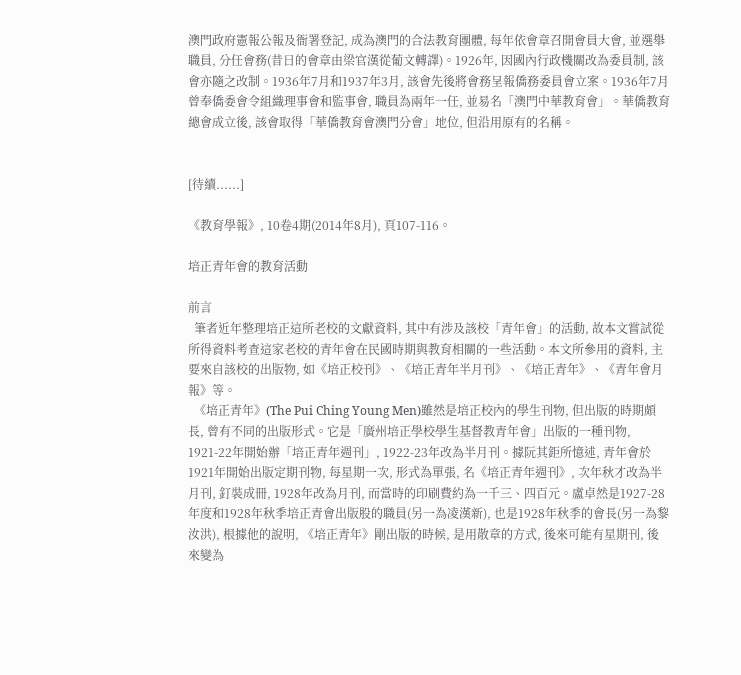澳門政府憲報公報及衙署登記, 成為澳門的合法教育團體, 每年依會章召開會員大會, 並選舉職員, 分任會務(昔日的會章由梁官漢從葡文轉譯)。1926年, 因國內行政機關改為委員制, 該會亦隨之改制。1936年7月和1937年3月, 該會先後將會務呈報僑務委員會立案。1936年7月曾奉僑委會令組織理事會和監事會, 職員為兩年一任, 並易名「澳門中華教育會」。華僑教育總會成立後, 該會取得「華僑教育會澳門分會」地位, 但沿用原有的名稱。


[待續......]

《教育學報》, 10卷4期(2014年8月), 頁107-116。

培正青年會的教育活動

前言
  筆者近年整理培正這所老校的文獻資料, 其中有涉及該校「青年會」的活動, 故本文嘗試從所得資料考查這家老校的青年會在民國時期與教育相關的一些活動。本文所參用的資料, 主要來自該校的出版物, 如《培正校刊》、《培正青年半月刊》、《培正青年》、《青年會月報》等。
  《培正青年》(The Pui Ching Young Men)雖然是培正校內的學生刊物, 但出版的時期頗長, 曾有不同的出版形式。它是「廣州培正學校學生基督教青年會」出版的一種刊物, 1921-22年開始辦「培正青年週刊」, 1922-23年改為半月刊。據阮其鉅所憶述, 青年會於1921年開始出版定期刊物, 每星期一次, 形式為單張, 名《培正青年週刊》, 次年秋才改為半月刊, 釘裝成冊, 1928年改為月刊, 而當時的印刷費約為一千三、四百元。盧卓然是1927-28年度和1928年秋季培正青會出版股的職員(另一為凌漢新), 也是1928年秋季的會長(另一為黎汝洪), 根據他的說明, 《培正青年》剛出版的時候, 是用散章的方式, 後來可能有星期刊, 後來變為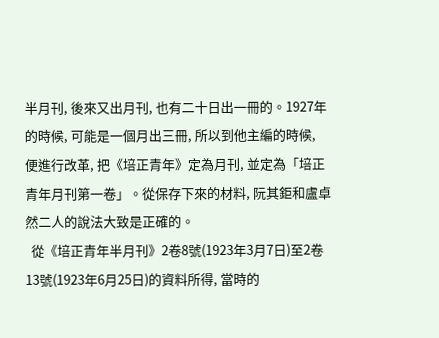半月刊, 後來又出月刊, 也有二十日出一冊的。1927年的時候, 可能是一個月出三冊, 所以到他主編的時候, 便進行改革, 把《培正青年》定為月刊, 並定為「培正青年月刊第一卷」。從保存下來的材料, 阮其鉅和盧卓然二人的說法大致是正確的。
  從《培正青年半月刊》2卷8號(1923年3月7日)至2卷13號(1923年6月25日)的資料所得, 當時的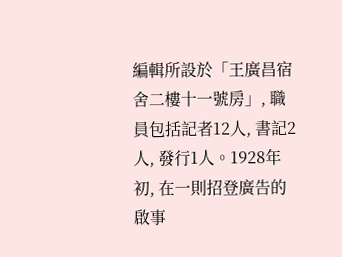編輯所設於「王廣昌宿舍二樓十一號房」, 職員包括記者12人, 書記2人, 發行1人。1928年初, 在一則招登廣告的啟事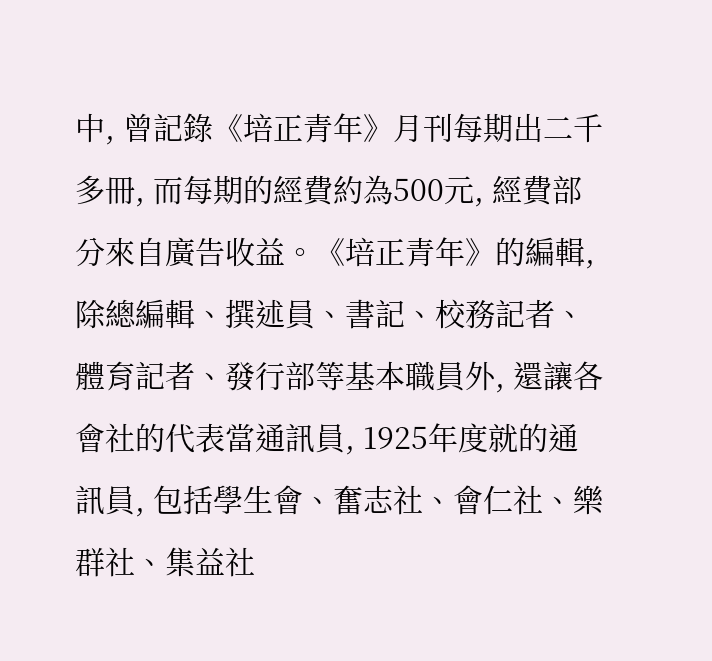中, 曾記錄《培正青年》月刊每期出二千多冊, 而每期的經費約為500元, 經費部分來自廣告收益。《培正青年》的編輯, 除總編輯、撰述員、書記、校務記者、體育記者、發行部等基本職員外, 還讓各會社的代表當通訊員, 1925年度就的通訊員, 包括學生會、奮志社、會仁社、樂群社、集益社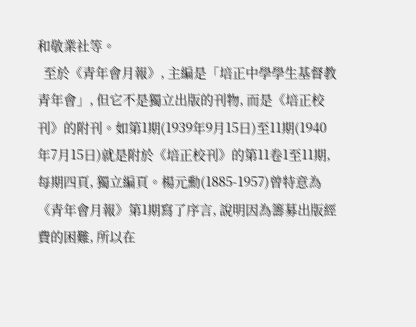和敬業社等。
  至於《青年會月報》, 主編是「培正中學學生基督教青年會」, 但它不是獨立出版的刊物, 而是《培正校刊》的附刊。如第1期(1939年9月15日)至11期(1940年7月15日)就是附於《培正校刊》的第11卷1至11期, 每期四頁, 獨立編頁。楊元勳(1885-1957)曾特意為《青年會月報》第1期寫了序言, 說明因為籌募出版經費的困難, 所以在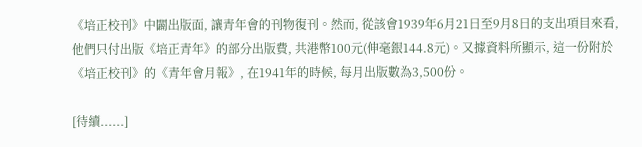《培正校刊》中闢出版面, 讓青年會的刊物復刊。然而, 從該會1939年6月21日至9月8日的支出項目來看, 他們只付出版《培正青年》的部分出版費, 共港幣100元(伸毫銀144.8元)。又據資料所顯示, 這一份附於《培正校刊》的《青年會月報》, 在1941年的時候, 每月出版數為3,500份。

[待續......]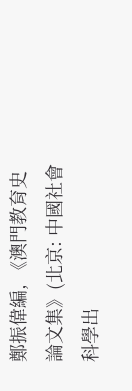鄭振偉編, 《澳門教育史論文集》(北京: 中國社會科學出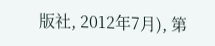版社, 2012年7月), 第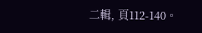二輯, 頁112-140。